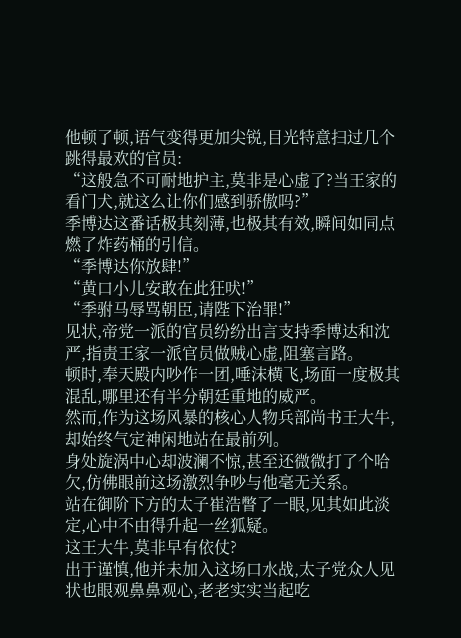他顿了顿,语气变得更加尖锐,目光特意扫过几个跳得最欢的官员:
“这般急不可耐地护主,莫非是心虚了?当王家的看门犬,就这么让你们感到骄傲吗?”
季博达这番话极其刻薄,也极其有效,瞬间如同点燃了炸药桶的引信。
“季博达你放肆!”
“黄口小儿安敢在此狂吠!”
“季驸马辱骂朝臣,请陛下治罪!”
见状,帝党一派的官员纷纷出言支持季博达和沈严,指责王家一派官员做贼心虚,阻塞言路。
顿时,奉天殿内吵作一团,唾沫横飞,场面一度极其混乱,哪里还有半分朝廷重地的威严。
然而,作为这场风暴的核心人物兵部尚书王大牛,却始终气定神闲地站在最前列。
身处旋涡中心却波澜不惊,甚至还微微打了个哈欠,仿佛眼前这场激烈争吵与他毫无关系。
站在御阶下方的太子崔浩瞥了一眼,见其如此淡定,心中不由得升起一丝狐疑。
这王大牛,莫非早有依仗?
出于谨慎,他并未加入这场口水战,太子党众人见状也眼观鼻鼻观心,老老实实当起吃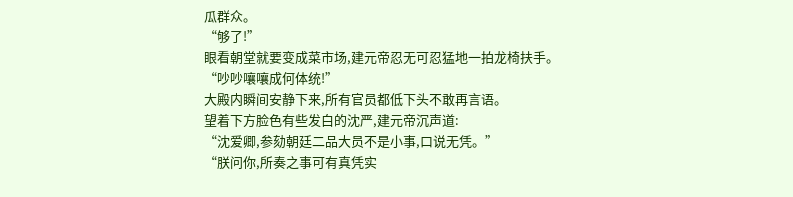瓜群众。
“够了!”
眼看朝堂就要变成菜市场,建元帝忍无可忍猛地一拍龙椅扶手。
“吵吵嚷嚷成何体统!”
大殿内瞬间安静下来,所有官员都低下头不敢再言语。
望着下方脸色有些发白的沈严,建元帝沉声道:
“沈爱卿,参劾朝廷二品大员不是小事,口说无凭。”
“朕问你,所奏之事可有真凭实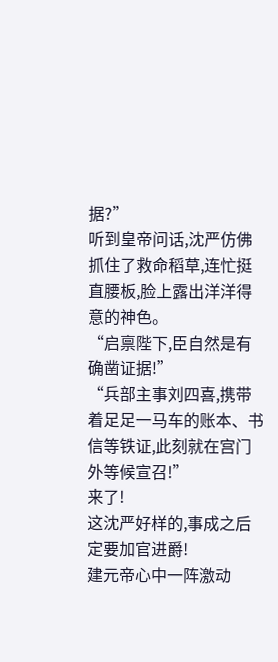据?”
听到皇帝问话,沈严仿佛抓住了救命稻草,连忙挺直腰板,脸上露出洋洋得意的神色。
“启禀陛下,臣自然是有确凿证据!”
“兵部主事刘四喜,携带着足足一马车的账本、书信等铁证,此刻就在宫门外等候宣召!”
来了!
这沈严好样的,事成之后定要加官进爵!
建元帝心中一阵激动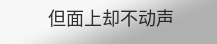但面上却不动声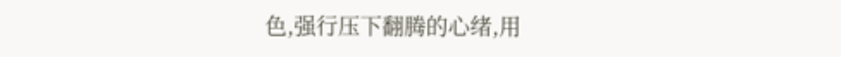色,强行压下翻腾的心绪,用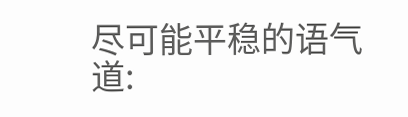尽可能平稳的语气道: